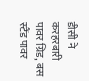डीसी ने करहरबारी पावर ग्रिड, बस स्टैंड पावर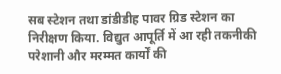सब स्टेशन तथा डांडीडीह पावर ग्रिड स्टेशन का निरीक्षण किया. विद्युत आपूर्ति में आ रही तकनीकी परेशानी और मरम्मत कार्यों की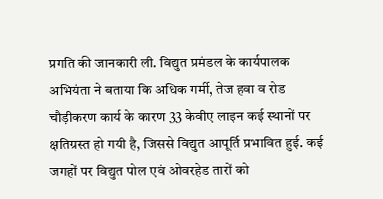प्रगति की जानकारी ली. विद्युत प्रमंडल के कार्यपालक अभियंता ने बताया कि अधिक गर्मी, तेज हवा व रोड चौड़ीकरण कार्य के कारण 33 केवीए लाइन कई स्थानों पर क्षतिग्रस्त हो गयी है, जिससे विद्युत आपूर्ति प्रभावित हुई. कई जगहों पर विद्युत पोल एवं ओवरहेड तारों को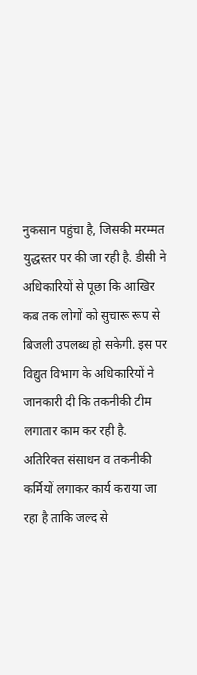नुकसान पहुंचा है, जिसकी मरम्मत युद्धस्तर पर की जा रही है. डीसी ने अधिकारियों से पूछा कि आखिर कब तक लोगों को सुचारू रूप से बिजली उपलब्ध हो सकेगी. इस पर विद्युत विभाग के अधिकारियों ने जानकारी दी कि तकनीकी टीम लगातार काम कर रही है. अतिरिक्त संसाधन व तकनीकी कर्मियों लगाकर कार्य कराया जा रहा है ताकि जल्द से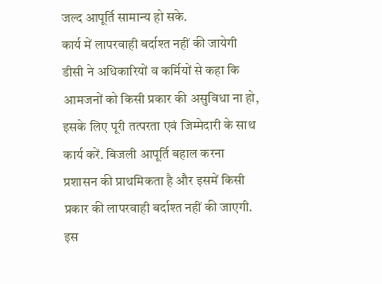जल्द आपूर्ति सामान्य हो सके.
कार्य में लापरवाही बर्दाश्त नहीं की जायेगी
डीसी ने अधिकारियों व कर्मियों से कहा कि आमजनों को किसी प्रकार की असुविधा ना हो, इसके लिए पूरी तत्परता एवं जिम्मेदारी के साथ कार्य करें. बिजली आपूर्ति बहाल करना प्रशासन की प्राथमिकता है और इसमें किसी प्रकार की लापरवाही बर्दाश्त नहीं की जाएगी. इस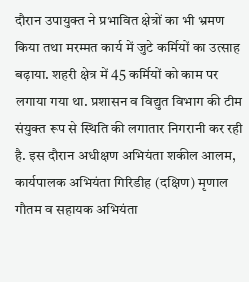दौरान उपायुक्त ने प्रभावित क्षेत्रों का भी भ्रमण किया तथा मरम्मत कार्य में जुटे कर्मियों का उत्साह बढ़ाया. शहरी क्षेत्र में 45 कर्मियों को काम पर लगाया गया था. प्रशासन व विद्युत विभाग की टीम संयुक्त रूप से स्थिति की लगातार निगरानी कर रही है. इस दौरान अधीक्षण अभियंता शकील आलम, कार्यपालक अभियंता गिरिडीह (दक्षिण) मृणाल गौतम व सहायक अभियंता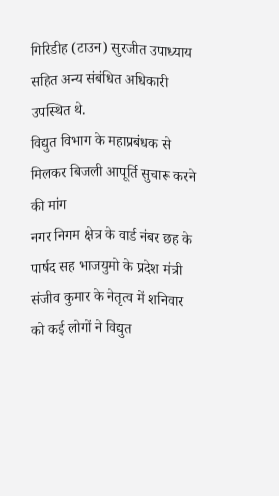गिरिडीह (टाउन) सुरजीत उपाध्याय सहित अन्य संबंधित अधिकारी उपस्थित थे.
विद्युत विभाग के महाप्रबंधक से मिलकर बिजली आपूर्ति सुचारू करने की मांग
नगर निगम क्षेत्र के वार्ड नंबर छह के पार्षद सह भाजयुमो के प्रदेश मंत्री संजीव कुमार के नेतृत्व में शनिवार को कई लोगों ने विद्युत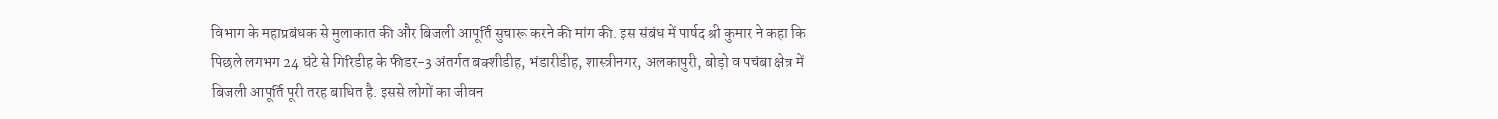विभाग के महाप्रबंधक से मुलाकात की और बिजली आपूर्ति सुचारू करने की मांग की. इस संबंध में पार्षद श्री कुमार ने कहा कि पिछले लगभग 24 घंटे से गिरिडीह के फीडर-3 अंतर्गत बक्शीडीह, भंडारीडीह, शास्त्रीनगर, अलकापुरी, बोड़ो व पचंबा क्षेत्र में बिजली आपूर्ति पूरी तरह बाधित है. इससे लोगों का जीवन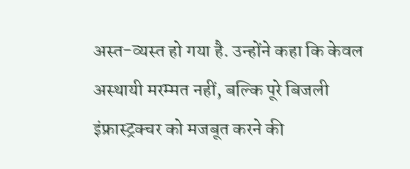अस्त-व्यस्त हो गया है. उन्होंने कहा कि केवल अस्थायी मरम्मत नहीं, बल्कि पूरे बिजली इंफ्रास्ट्रक्चर को मजबूत करने की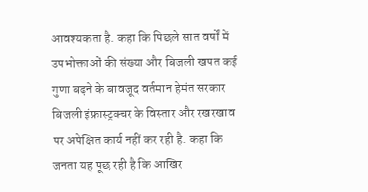आवश्यकता है. कहा कि पिछले सात वर्षों में उपभोक्ताओं की संख्या और बिजली खपत कई गुणा बढ़ने के बावजूद वर्तमान हेमंत सरकार बिजली इंफ्रास्ट्रक्चर के विस्तार और रखरखाव पर अपेक्षित कार्य नहीं कर रही है. कहा कि जनता यह पूछ रही है कि आखिर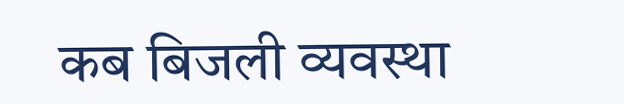कब बिजली व्यवस्था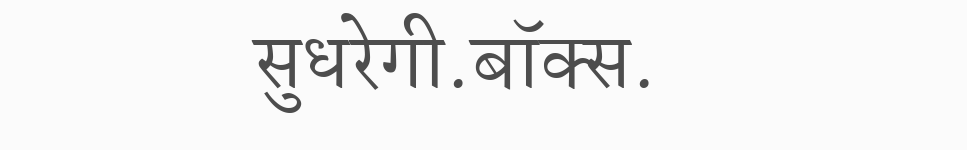सुधरेगी.बॉक्स.